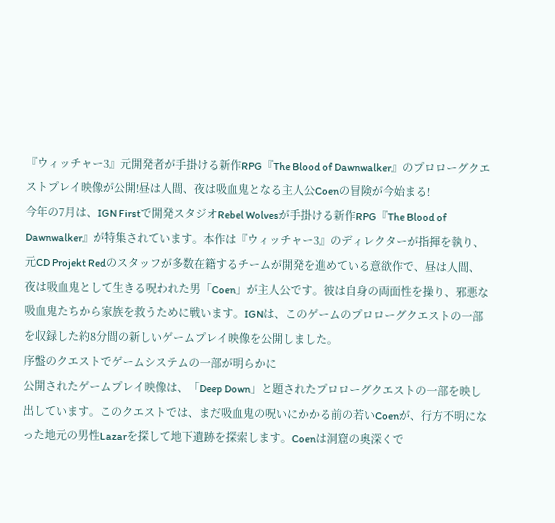『ウィッチャー3』元開発者が手掛ける新作RPG『The Blood of Dawnwalker』のプロローグクエストプレイ映像が公開!昼は人間、夜は吸血鬼となる主人公Coenの冒険が今始まる!
今年の7月は、IGN Firstで開発スタジオRebel Wolvesが手掛ける新作RPG『The Blood of Dawnwalker』が特集されています。本作は『ウィッチャー3』のディレクターが指揮を執り、元CD Projekt Redのスタッフが多数在籍するチームが開発を進めている意欲作で、昼は人間、夜は吸血鬼として生きる呪われた男「Coen」が主人公です。彼は自身の両面性を操り、邪悪な吸血鬼たちから家族を救うために戦います。IGNは、このゲームのプロローグクエストの一部を収録した約8分間の新しいゲームプレイ映像を公開しました。
序盤のクエストでゲームシステムの一部が明らかに
公開されたゲームプレイ映像は、「Deep Down」と題されたプロローグクエストの一部を映し出しています。このクエストでは、まだ吸血鬼の呪いにかかる前の若いCoenが、行方不明になった地元の男性Lazarを探して地下遺跡を探索します。Coenは洞窟の奥深くで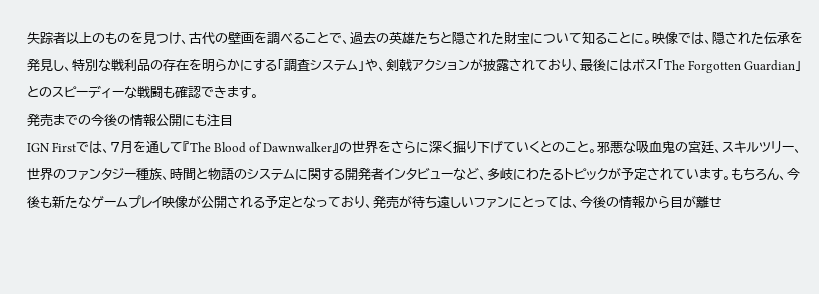失踪者以上のものを見つけ、古代の壁画を調べることで、過去の英雄たちと隠された財宝について知ることに。映像では、隠された伝承を発見し、特別な戦利品の存在を明らかにする「調査システム」や、剣戟アクションが披露されており、最後にはボス「The Forgotten Guardian」とのスピーディーな戦闘も確認できます。
発売までの今後の情報公開にも注目
IGN Firstでは、7月を通して『The Blood of Dawnwalker』の世界をさらに深く掘り下げていくとのこと。邪悪な吸血鬼の宮廷、スキルツリー、世界のファンタジー種族、時間と物語のシステムに関する開発者インタビューなど、多岐にわたるトピックが予定されています。もちろん、今後も新たなゲームプレイ映像が公開される予定となっており、発売が待ち遠しいファンにとっては、今後の情報から目が離せ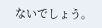ないでしょう。